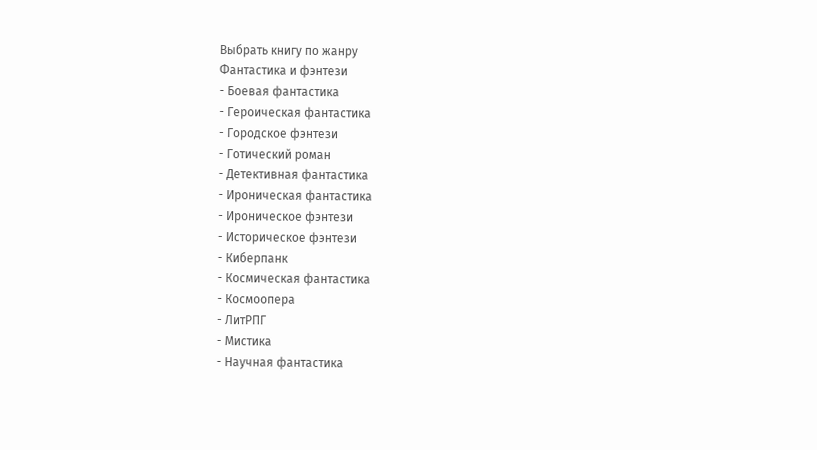Выбрать книгу по жанру
Фантастика и фэнтези
- Боевая фантастика
- Героическая фантастика
- Городское фэнтези
- Готический роман
- Детективная фантастика
- Ироническая фантастика
- Ироническое фэнтези
- Историческое фэнтези
- Киберпанк
- Космическая фантастика
- Космоопера
- ЛитРПГ
- Мистика
- Научная фантастика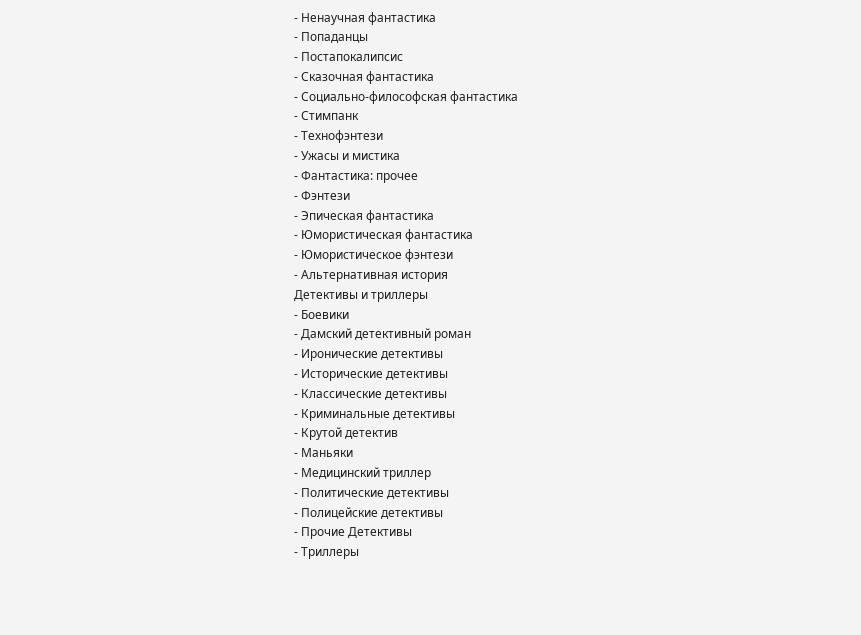- Ненаучная фантастика
- Попаданцы
- Постапокалипсис
- Сказочная фантастика
- Социально-философская фантастика
- Стимпанк
- Технофэнтези
- Ужасы и мистика
- Фантастика: прочее
- Фэнтези
- Эпическая фантастика
- Юмористическая фантастика
- Юмористическое фэнтези
- Альтернативная история
Детективы и триллеры
- Боевики
- Дамский детективный роман
- Иронические детективы
- Исторические детективы
- Классические детективы
- Криминальные детективы
- Крутой детектив
- Маньяки
- Медицинский триллер
- Политические детективы
- Полицейские детективы
- Прочие Детективы
- Триллеры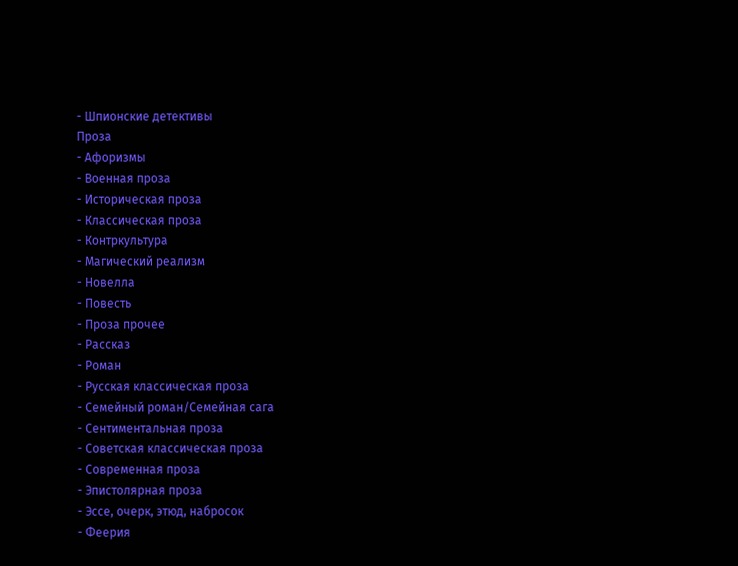- Шпионские детективы
Проза
- Афоризмы
- Военная проза
- Историческая проза
- Классическая проза
- Контркультура
- Магический реализм
- Новелла
- Повесть
- Проза прочее
- Рассказ
- Роман
- Русская классическая проза
- Семейный роман/Семейная сага
- Сентиментальная проза
- Советская классическая проза
- Современная проза
- Эпистолярная проза
- Эссе, очерк, этюд, набросок
- Феерия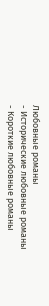Любовные романы
- Исторические любовные романы
- Короткие любовные романы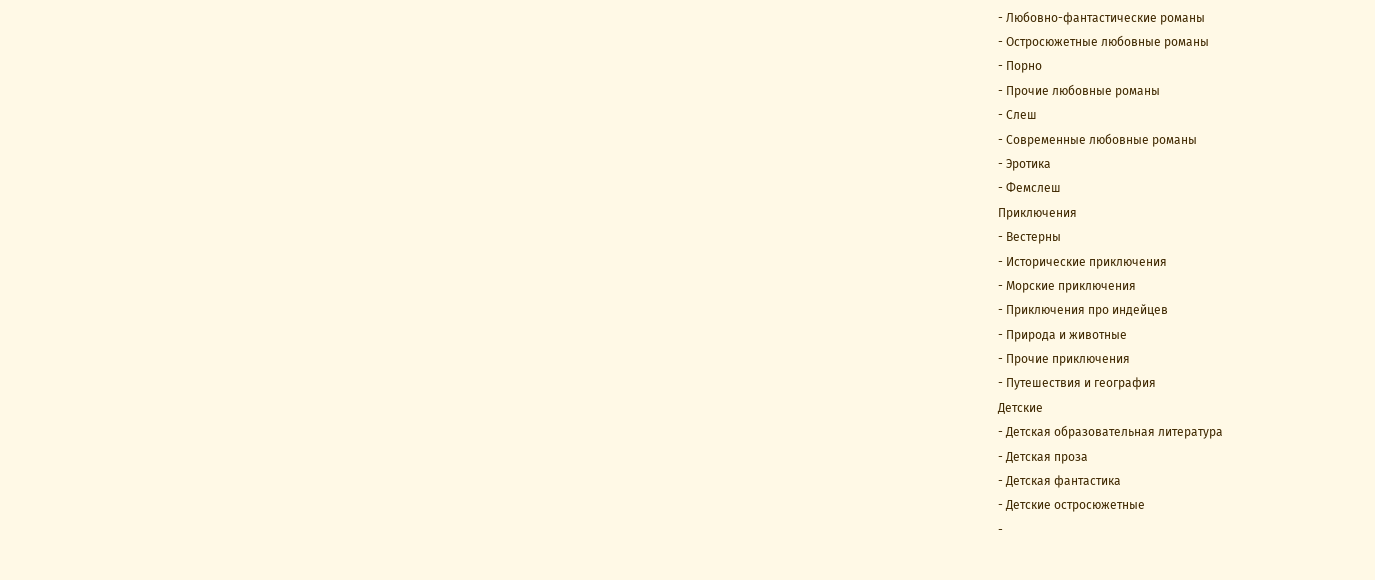- Любовно-фантастические романы
- Остросюжетные любовные романы
- Порно
- Прочие любовные романы
- Слеш
- Современные любовные романы
- Эротика
- Фемслеш
Приключения
- Вестерны
- Исторические приключения
- Морские приключения
- Приключения про индейцев
- Природа и животные
- Прочие приключения
- Путешествия и география
Детские
- Детская образовательная литература
- Детская проза
- Детская фантастика
- Детские остросюжетные
-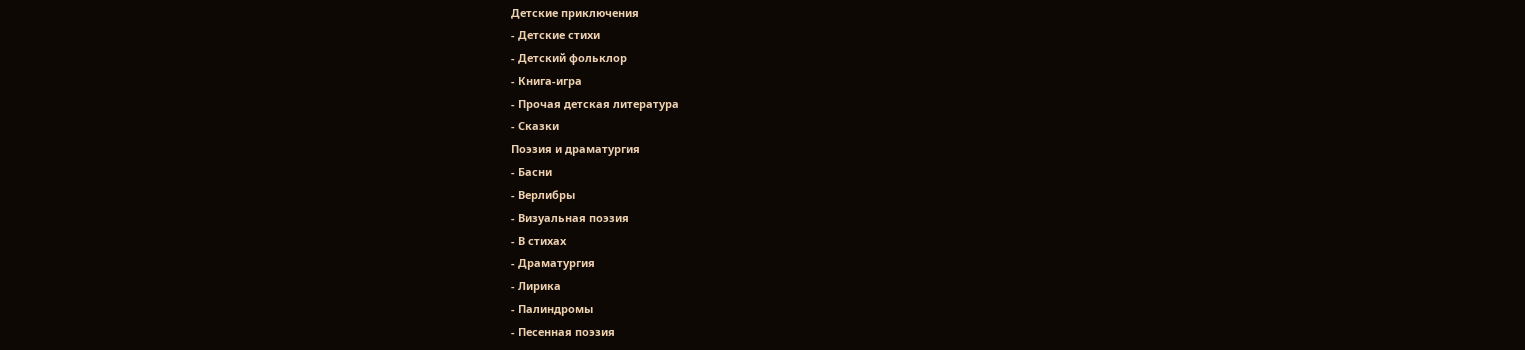Детские приключения
- Детские стихи
- Детский фольклор
- Книга-игра
- Прочая детская литература
- Сказки
Поэзия и драматургия
- Басни
- Верлибры
- Визуальная поэзия
- В стихах
- Драматургия
- Лирика
- Палиндромы
- Песенная поэзия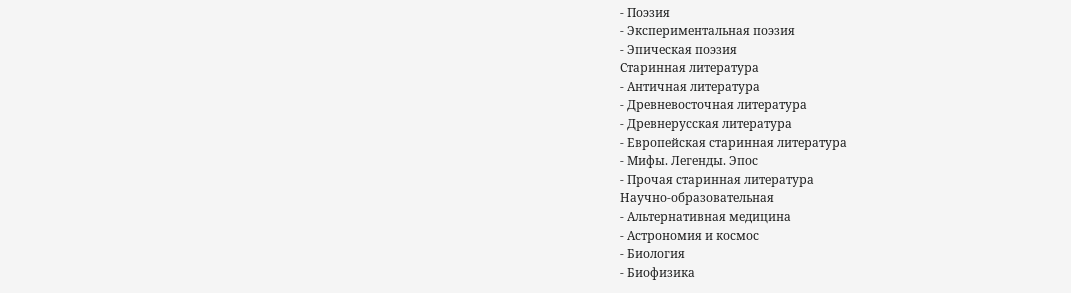- Поэзия
- Экспериментальная поэзия
- Эпическая поэзия
Старинная литература
- Античная литература
- Древневосточная литература
- Древнерусская литература
- Европейская старинная литература
- Мифы. Легенды. Эпос
- Прочая старинная литература
Научно-образовательная
- Альтернативная медицина
- Астрономия и космос
- Биология
- Биофизика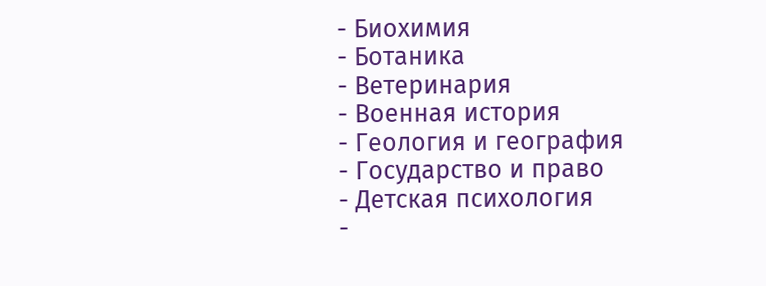- Биохимия
- Ботаника
- Ветеринария
- Военная история
- Геология и география
- Государство и право
- Детская психология
-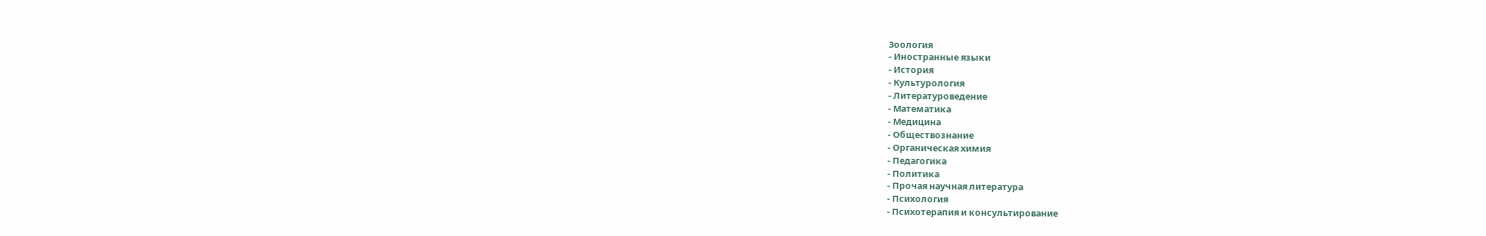Зоология
- Иностранные языки
- История
- Культурология
- Литературоведение
- Математика
- Медицина
- Обществознание
- Органическая химия
- Педагогика
- Политика
- Прочая научная литература
- Психология
- Психотерапия и консультирование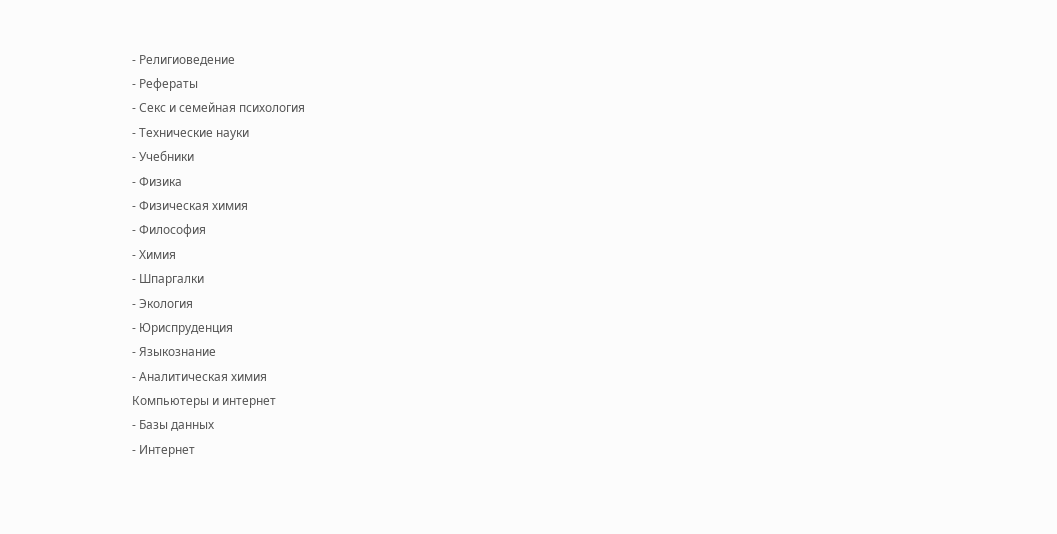- Религиоведение
- Рефераты
- Секс и семейная психология
- Технические науки
- Учебники
- Физика
- Физическая химия
- Философия
- Химия
- Шпаргалки
- Экология
- Юриспруденция
- Языкознание
- Аналитическая химия
Компьютеры и интернет
- Базы данных
- Интернет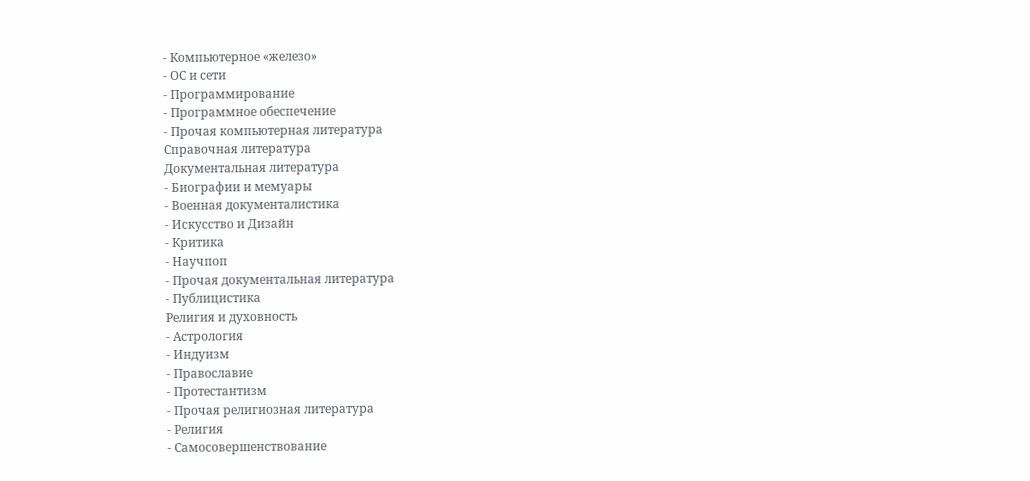- Компьютерное «железо»
- ОС и сети
- Программирование
- Программное обеспечение
- Прочая компьютерная литература
Справочная литература
Документальная литература
- Биографии и мемуары
- Военная документалистика
- Искусство и Дизайн
- Критика
- Научпоп
- Прочая документальная литература
- Публицистика
Религия и духовность
- Астрология
- Индуизм
- Православие
- Протестантизм
- Прочая религиозная литература
- Религия
- Самосовершенствование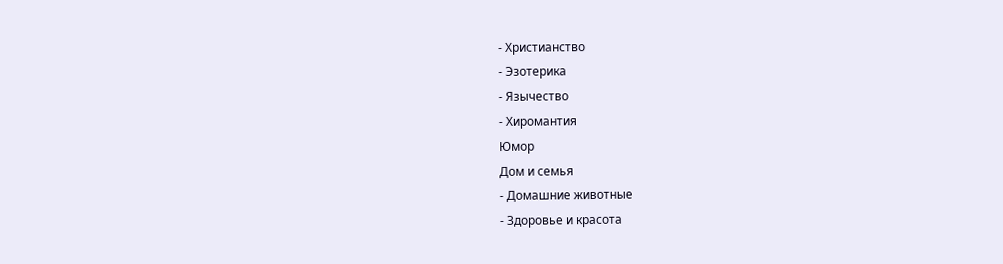- Христианство
- Эзотерика
- Язычество
- Хиромантия
Юмор
Дом и семья
- Домашние животные
- Здоровье и красота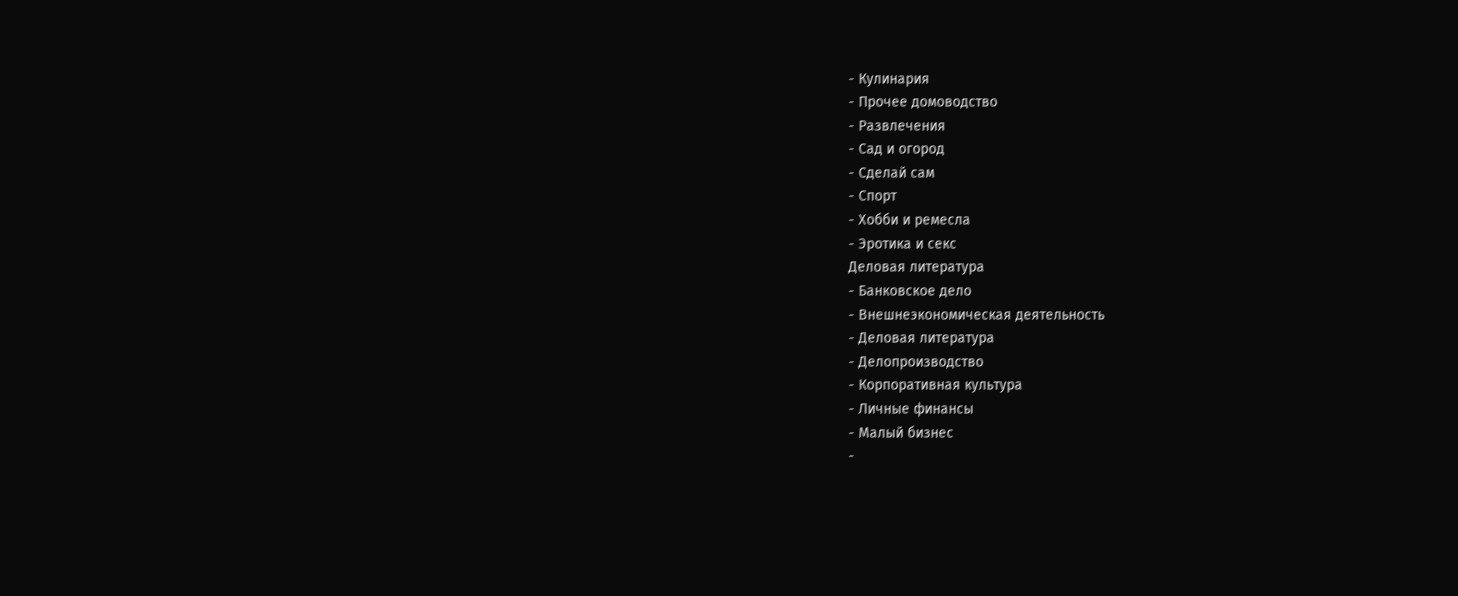- Кулинария
- Прочее домоводство
- Развлечения
- Сад и огород
- Сделай сам
- Спорт
- Хобби и ремесла
- Эротика и секс
Деловая литература
- Банковское дело
- Внешнеэкономическая деятельность
- Деловая литература
- Делопроизводство
- Корпоративная культура
- Личные финансы
- Малый бизнес
-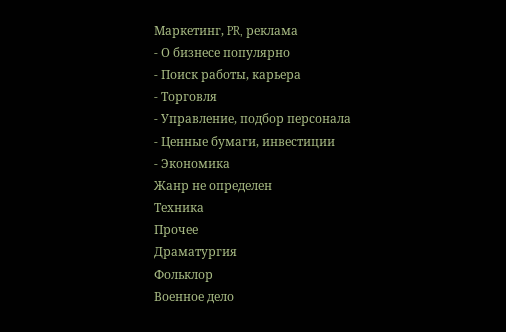Маркетинг, PR, реклама
- О бизнесе популярно
- Поиск работы, карьера
- Торговля
- Управление, подбор персонала
- Ценные бумаги, инвестиции
- Экономика
Жанр не определен
Техника
Прочее
Драматургия
Фольклор
Военное дело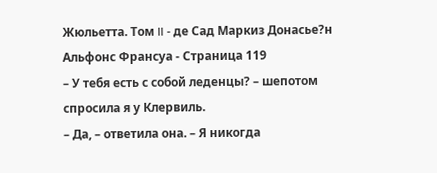Жюльетта. Том II - де Сад Маркиз Донасье?н Альфонс Франсуа - Страница 119
– У тебя есть с собой леденцы? – шепотом спросила я у Клервиль.
– Да, – ответила она. – Я никогда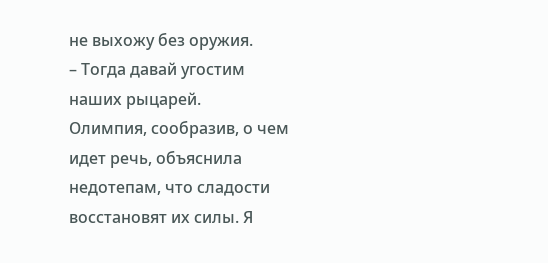не выхожу без оружия.
– Тогда давай угостим наших рыцарей.
Олимпия, сообразив, о чем идет речь, объяснила недотепам, что сладости восстановят их силы. Я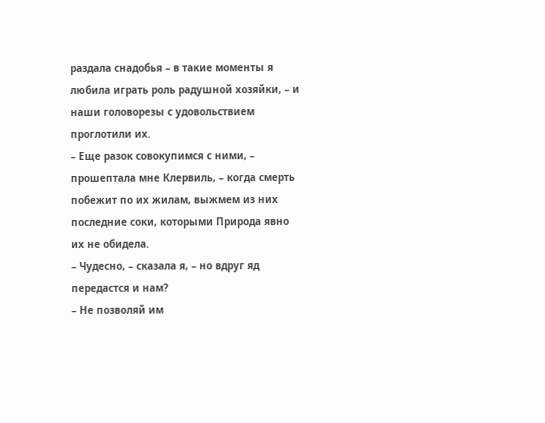раздала снадобья – в такие моменты я любила играть роль радушной хозяйки, – и наши головорезы с удовольствием проглотили их.
– Еще разок совокупимся с ними, – прошептала мне Клервиль, – когда смерть побежит по их жилам, выжмем из них последние соки, которыми Природа явно их не обидела.
– Чудесно, – сказала я, – но вдруг яд передастся и нам?
– Не позволяй им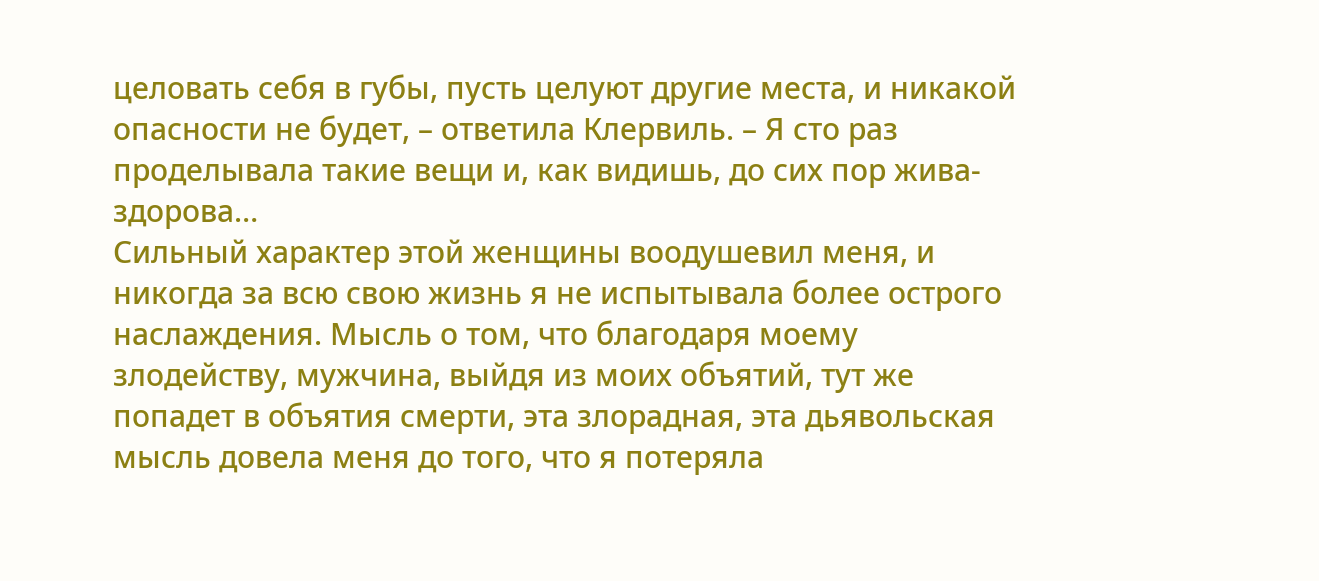целовать себя в губы, пусть целуют другие места, и никакой опасности не будет, – ответила Клервиль. – Я сто раз проделывала такие вещи и, как видишь, до сих пор жива-здорова…
Сильный характер этой женщины воодушевил меня, и никогда за всю свою жизнь я не испытывала более острого наслаждения. Мысль о том, что благодаря моему злодейству, мужчина, выйдя из моих объятий, тут же попадет в объятия смерти, эта злорадная, эта дьявольская мысль довела меня до того, что я потеряла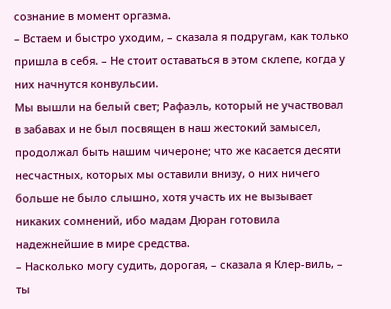сознание в момент оргазма.
– Встаем и быстро уходим, – сказала я подругам, как только пришла в себя. – Не стоит оставаться в этом склепе, когда у них начнутся конвульсии.
Мы вышли на белый свет; Рафаэль, который не участвовал в забавах и не был посвящен в наш жестокий замысел, продолжал быть нашим чичероне; что же касается десяти несчастных, которых мы оставили внизу, о них ничего больше не было слышно, хотя участь их не вызывает никаких сомнений, ибо мадам Дюран готовила надежнейшие в мире средства.
– Насколько могу судить, дорогая, – сказала я Клер-виль, – ты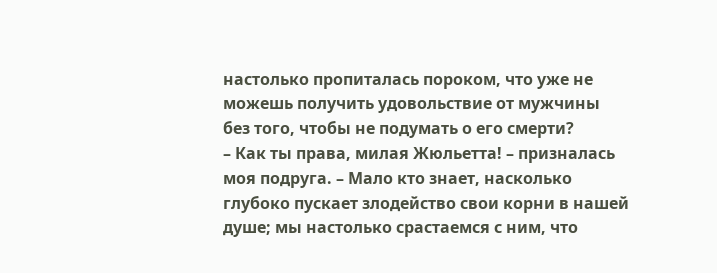настолько пропиталась пороком, что уже не можешь получить удовольствие от мужчины без того, чтобы не подумать о его смерти?
– Как ты права, милая Жюльетта! – призналась моя подруга. – Мало кто знает, насколько глубоко пускает злодейство свои корни в нашей душе; мы настолько срастаемся с ним, что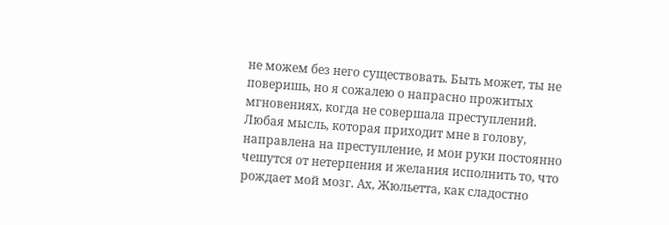не можем без него существовать. Быть может, ты не поверишь, но я сожалею о напрасно прожитых мгновениях, когда не совершала преступлений. Любая мысль, которая приходит мне в голову, направлена на преступление, и мои руки постоянно чешутся от нетерпения и желания исполнить то, что рождает мой мозг. Ах, Жюльетта, как сладостно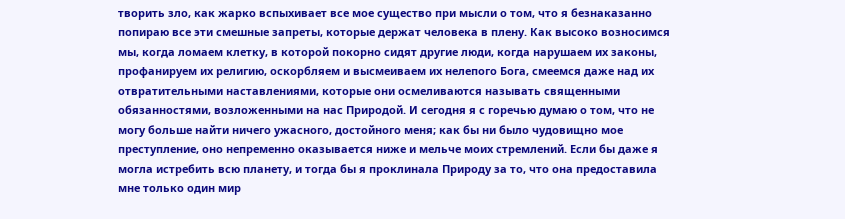творить зло, как жарко вспыхивает все мое существо при мысли о том, что я безнаказанно попираю все эти смешные запреты, которые держат человека в плену. Как высоко возносимся мы, когда ломаем клетку, в которой покорно сидят другие люди, когда нарушаем их законы, профанируем их религию, оскорбляем и высмеиваем их нелепого Бога, смеемся даже над их отвратительными наставлениями, которые они осмеливаются называть священными обязанностями, возложенными на нас Природой. И сегодня я с горечью думаю о том, что не могу больше найти ничего ужасного, достойного меня; как бы ни было чудовищно мое преступление, оно непременно оказывается ниже и мельче моих стремлений. Если бы даже я могла истребить всю планету, и тогда бы я проклинала Природу за то, что она предоставила мне только один мир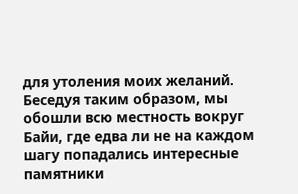для утоления моих желаний.
Беседуя таким образом, мы обошли всю местность вокруг Байи, где едва ли не на каждом шагу попадались интересные памятники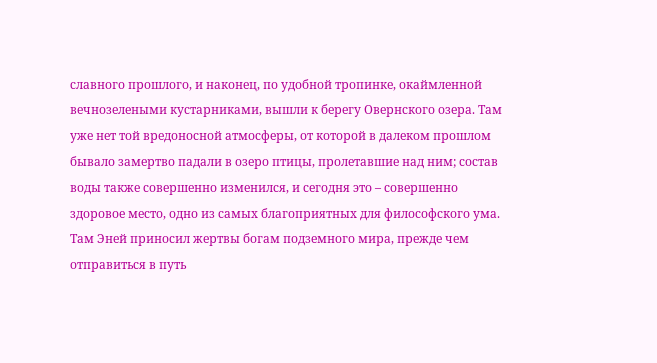славного прошлого, и наконец, по удобной тропинке, окаймленной вечнозелеными кустарниками, вышли к берегу Овернского озера. Там уже нет той вредоносной атмосферы, от которой в далеком прошлом бывало замертво падали в озеро птицы, пролетавшие над ним; состав воды также совершенно изменился, и сегодня это – совершенно здоровое место, одно из самых благоприятных для философского ума. Там Эней приносил жертвы богам подземного мира, прежде чем отправиться в путь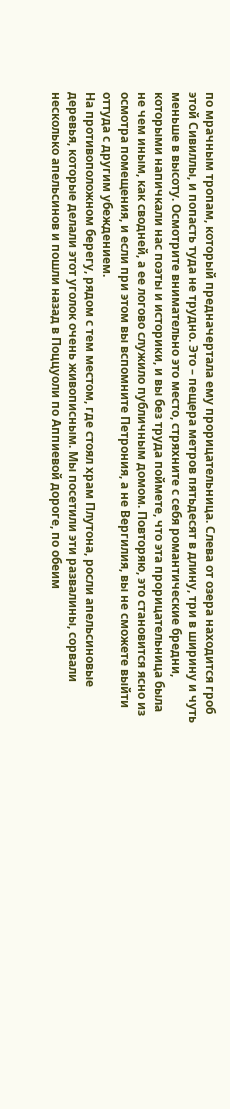по мрачным тропам, который предначертала ему прорицательница. Слева от озера находится гроб этой Сивиллы, и попасть туда не трудно. Это – пещера метров пятьдесят в длину, три в ширину и чуть меньше в высоту. Осмотрите внимательно это место, стряхните с себя романтические бредни, которыми напичкали нас поэты и историки, и вы без труда поймете, что эта прорицательница была не чем иным, как сводней, а ее логово служило публичным домом. Повторяю, это становится ясно из осмотра помещения, и если при этом вы вспомните Петрония, а не Вергилия, вы не сможете выйти оттуда с другим убеждением.
На противоположном берегу, рядом с тем местом, где стоял храм Плутона, росли апельсиновые деревья, которые делали этот уголок очень живописным. Мы посетили эти развалины, сорвали несколько апельсинов и пошли назад в Поццуоли по Аппиевой дороге, по обеим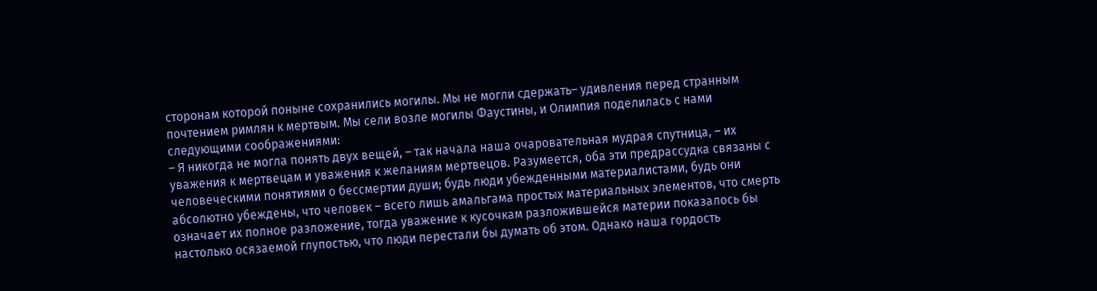сторонам которой поныне сохранились могилы. Мы не могли сдержать– удивления перед странным почтением римлян к мертвым. Мы сели возле могилы Фаустины, и Олимпия поделилась с нами следующими соображениями:
– Я никогда не могла понять двух вещей, – так начала наша очаровательная мудрая спутница, – их уважения к мертвецам и уважения к желаниям мертвецов. Разумеется, оба эти предрассудка связаны с человеческими понятиями о бессмертии души; будь люди убежденными материалистами, будь они абсолютно убеждены, что человек – всего лишь амальгама простых материальных элементов, что смерть означает их полное разложение, тогда уважение к кусочкам разложившейся материи показалось бы настолько осязаемой глупостью, что люди перестали бы думать об этом. Однако наша гордость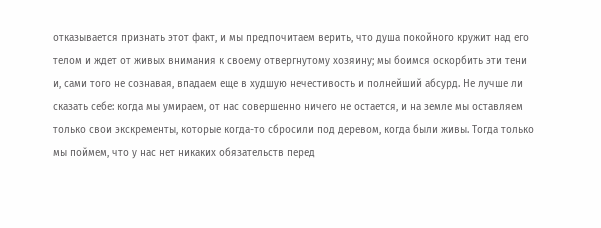отказывается признать этот факт, и мы предпочитаем верить, что душа покойного кружит над его телом и ждет от живых внимания к своему отвергнутому хозяину; мы боимся оскорбить эти тени и, сами того не сознавая, впадаем еще в худшую нечестивость и полнейший абсурд. Не лучше ли сказать себе: когда мы умираем, от нас совершенно ничего не остается, и на земле мы оставляем только свои экскременты, которые когда-то сбросили под деревом, когда были живы. Тогда только мы поймем, что у нас нет никаких обязательств перед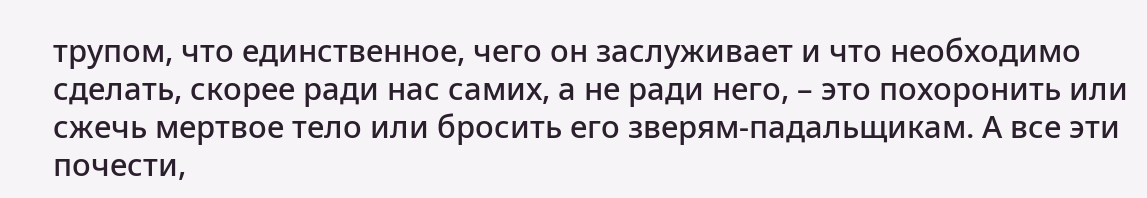трупом, что единственное, чего он заслуживает и что необходимо сделать, скорее ради нас самих, а не ради него, – это похоронить или сжечь мертвое тело или бросить его зверям-падальщикам. А все эти почести,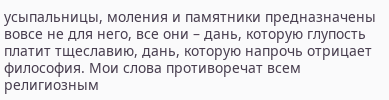усыпальницы, моления и памятники предназначены вовсе не для него, все они – дань, которую глупость платит тщеславию, дань, которую напрочь отрицает философия. Мои слова противоречат всем религиозным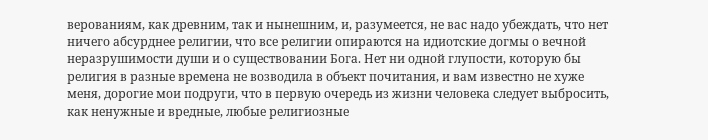верованиям, как древним, так и нынешним, и, разумеется, не вас надо убеждать, что нет ничего абсурднее религии, что все религии опираются на идиотские догмы о вечной неразрушимости души и о существовании Бога. Нет ни одной глупости, которую бы религия в разные времена не возводила в объект почитания, и вам известно не хуже меня, дорогие мои подруги, что в первую очередь из жизни человека следует выбросить, как ненужные и вредные, любые религиозные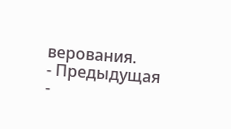верования.
- Предыдущая
-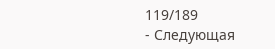119/189
- Следующая